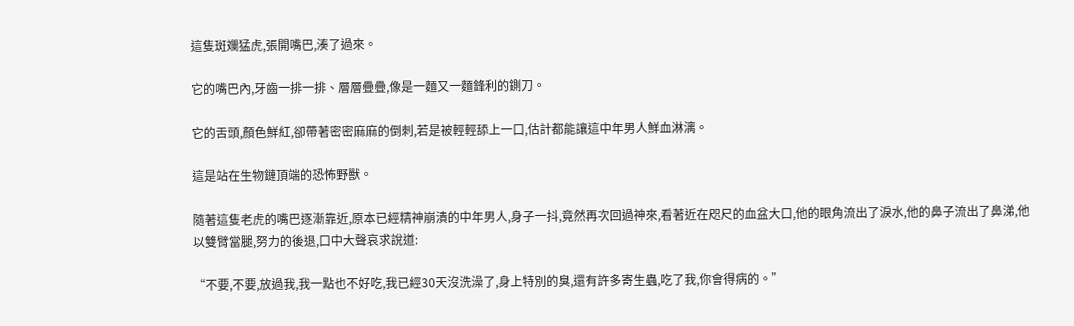這隻斑斕猛虎,張開嘴巴,湊了過來。

它的嘴巴內,牙齒一排一排、層層疊疊,像是一麵又一麵鋒利的鍘刀。

它的舌頭,顏色鮮紅,卻帶著密密麻麻的倒刺,若是被輕輕舔上一口,估計都能讓這中年男人鮮血淋漓。

這是站在生物鏈頂端的恐怖野獸。

隨著這隻老虎的嘴巴逐漸靠近,原本已經精神崩潰的中年男人,身子一抖,竟然再次回過神來,看著近在咫尺的血盆大口,他的眼角流出了淚水,他的鼻子流出了鼻涕,他以雙臂當腿,努力的後退,口中大聲哀求說道:

“不要,不要,放過我,我一點也不好吃,我已經30天沒洗澡了,身上特別的臭,還有許多寄生蟲,吃了我,你會得病的。”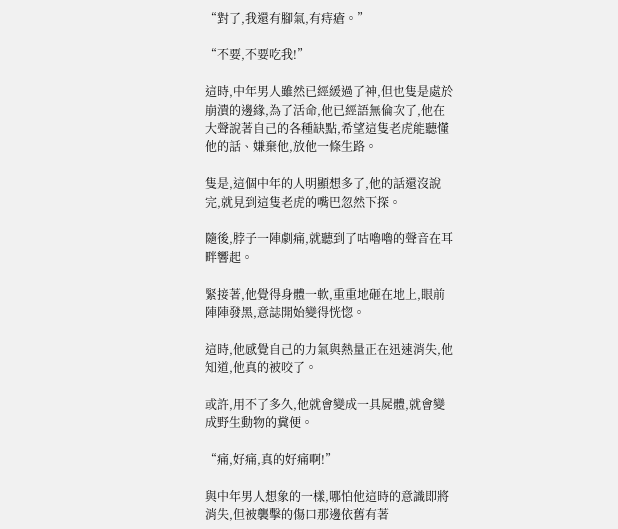“對了,我還有腳氣,有痔瘡。”

“不要,不要吃我!”

這時,中年男人雖然已經緩過了神,但也隻是處於崩潰的邊緣,為了活命,他已經語無倫次了,他在大聲說著自己的各種缺點,希望這隻老虎能聽懂他的話、嫌棄他,放他一條生路。

隻是,這個中年的人明顯想多了,他的話還沒說完,就見到這隻老虎的嘴巴忽然下探。

隨後,脖子一陣劇痛,就聽到了咕嚕嚕的聲音在耳畔響起。

緊接著,他覺得身體一軟,重重地砸在地上,眼前陣陣發黑,意誌開始變得恍惚。

這時,他感覺自己的力氣與熱量正在迅速消失,他知道,他真的被咬了。

或許,用不了多久,他就會變成一具屍體,就會變成野生動物的糞便。

“痛,好痛,真的好痛啊!”

與中年男人想象的一樣,哪怕他這時的意識即將消失,但被襲擊的傷口那邊依舊有著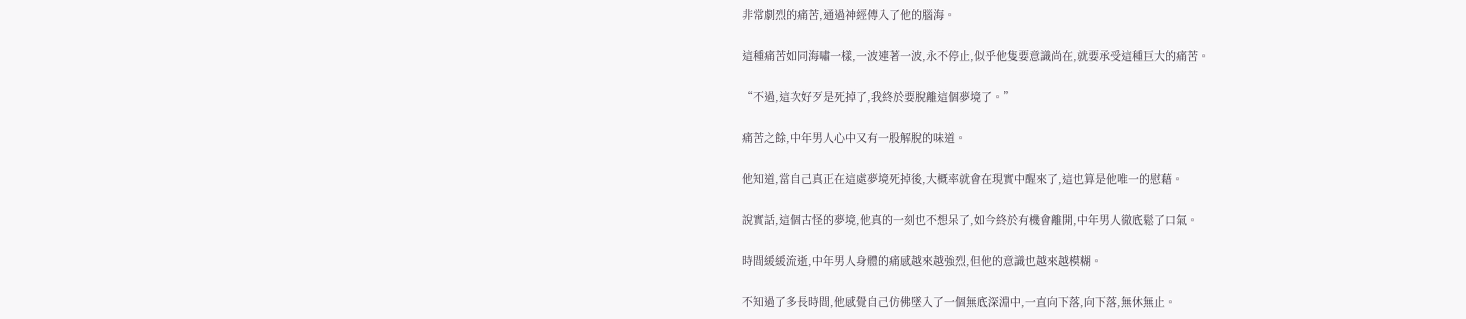非常劇烈的痛苦,通過神經傳入了他的腦海。

這種痛苦如同海嘯一樣,一波連著一波,永不停止,似乎他隻要意識尚在,就要承受這種巨大的痛苦。

“不過,這次好歹是死掉了,我終於要脫離這個夢境了。”

痛苦之餘,中年男人心中又有一股解脫的味道。

他知道,當自己真正在這處夢境死掉後,大概率就會在現實中醒來了,這也算是他唯一的慰藉。

說實話,這個古怪的夢境,他真的一刻也不想呆了,如今終於有機會離開,中年男人徹底鬆了口氣。

時間緩緩流逝,中年男人身體的痛感越來越強烈,但他的意識也越來越模糊。

不知過了多長時間,他感覺自己仿佛墜入了一個無底深淵中,一直向下落,向下落,無休無止。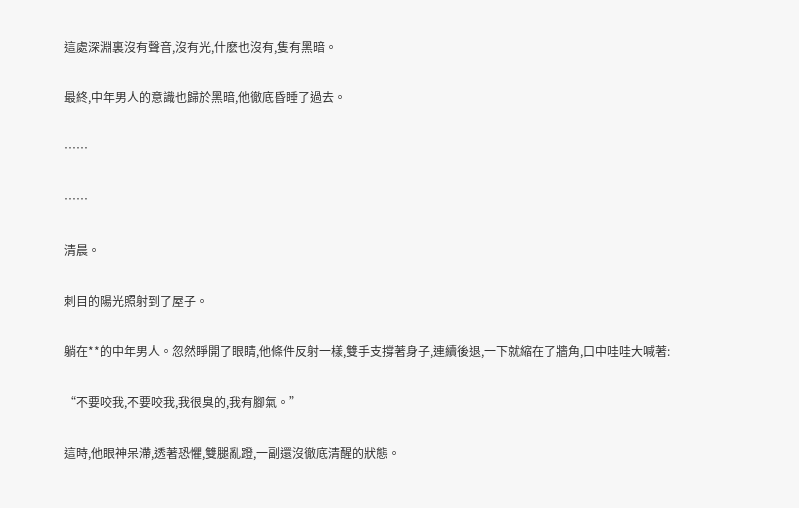這處深淵裏沒有聲音,沒有光,什麽也沒有,隻有黑暗。

最終,中年男人的意識也歸於黑暗,他徹底昏睡了過去。

……

……

清晨。

刺目的陽光照射到了屋子。

躺在**的中年男人。忽然睜開了眼睛,他條件反射一樣,雙手支撐著身子,連續後退,一下就縮在了牆角,口中哇哇大喊著:

“不要咬我,不要咬我,我很臭的,我有腳氣。”

這時,他眼神呆滯,透著恐懼,雙腿亂蹬,一副還沒徹底清醒的狀態。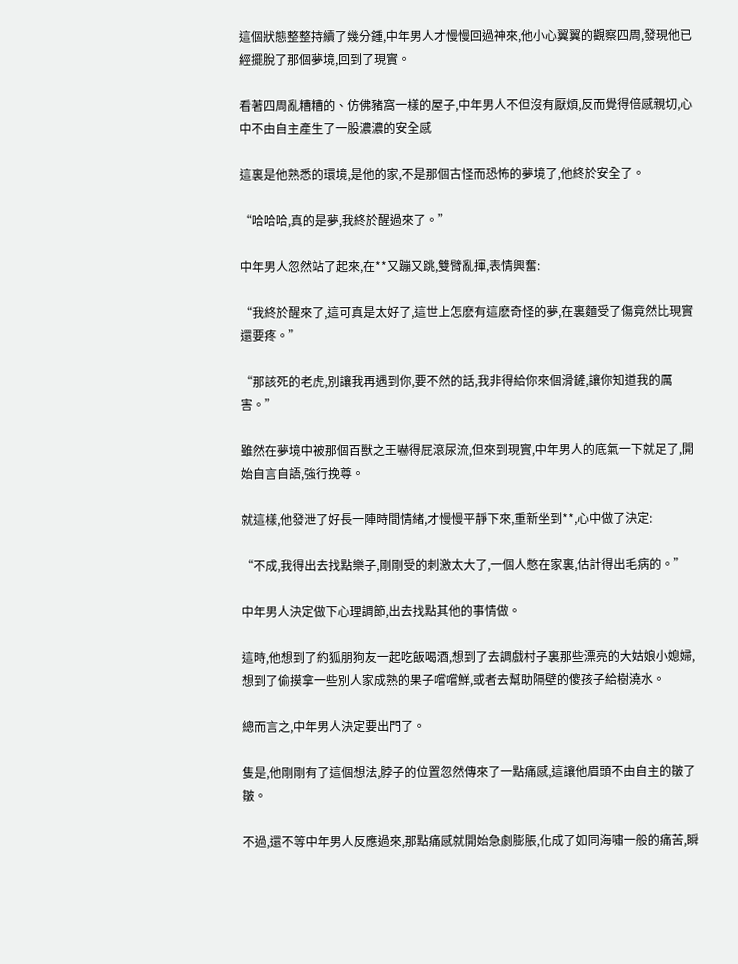這個狀態整整持續了幾分鍾,中年男人才慢慢回過神來,他小心翼翼的觀察四周,發現他已經擺脫了那個夢境,回到了現實。

看著四周亂糟糟的、仿佛豬窩一樣的屋子,中年男人不但沒有厭煩,反而覺得倍感親切,心中不由自主產生了一股濃濃的安全感

這裏是他熟悉的環境,是他的家,不是那個古怪而恐怖的夢境了,他終於安全了。

“哈哈哈,真的是夢,我終於醒過來了。”

中年男人忽然站了起來,在**又蹦又跳,雙臂亂揮,表情興奮:

“我終於醒來了,這可真是太好了,這世上怎麽有這麽奇怪的夢,在裏麵受了傷竟然比現實還要疼。”

“那該死的老虎,別讓我再遇到你,要不然的話,我非得給你來個滑鏟,讓你知道我的厲害。”

雖然在夢境中被那個百獸之王嚇得屁滾尿流,但來到現實,中年男人的底氣一下就足了,開始自言自語,強行挽尊。

就這樣,他發泄了好長一陣時間情緒,才慢慢平靜下來,重新坐到**,心中做了決定:

“不成,我得出去找點樂子,剛剛受的刺激太大了,一個人憋在家裏,估計得出毛病的。”

中年男人決定做下心理調節,出去找點其他的事情做。

這時,他想到了約狐朋狗友一起吃飯喝酒,想到了去調戲村子裏那些漂亮的大姑娘小媳婦,想到了偷摸拿一些別人家成熟的果子嚐嚐鮮,或者去幫助隔壁的傻孩子給樹澆水。

總而言之,中年男人決定要出門了。

隻是,他剛剛有了這個想法,脖子的位置忽然傳來了一點痛感,這讓他眉頭不由自主的皺了皺。

不過,還不等中年男人反應過來,那點痛感就開始急劇膨脹,化成了如同海嘯一般的痛苦,瞬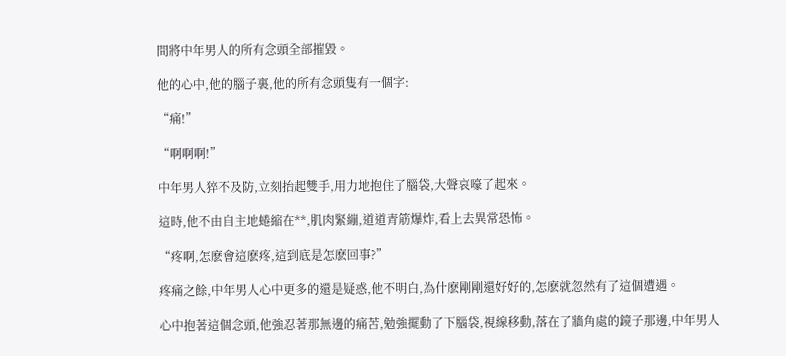間將中年男人的所有念頭全部摧毀。

他的心中,他的腦子裏,他的所有念頭隻有一個字:

“痛!”

“啊啊啊!”

中年男人猝不及防,立刻抬起雙手,用力地抱住了腦袋,大聲哀嚎了起來。

這時,他不由自主地蜷縮在**,肌肉緊繃,道道青筋爆炸,看上去異常恐怖。

“疼啊,怎麽會這麽疼,這到底是怎麽回事?”

疼痛之餘,中年男人心中更多的還是疑惑,他不明白,為什麽剛剛還好好的,怎麽就忽然有了這個遭遇。

心中抱著這個念頭,他強忍著那無邊的痛苦,勉強擺動了下腦袋,視線移動,落在了牆角處的鏡子那邊,中年男人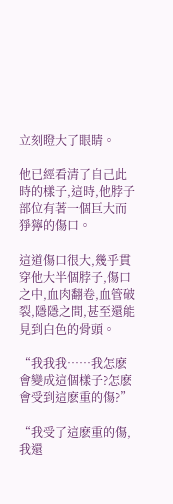立刻瞪大了眼睛。

他已經看清了自己此時的樣子,這時,他脖子部位有著一個巨大而猙獰的傷口。

這道傷口很大,幾乎貫穿他大半個脖子,傷口之中,血肉翻卷,血管破裂,隱隱之間,甚至還能見到白色的骨頭。

“我我我……我怎麽會變成這個樣子?怎麽會受到這麽重的傷?”

“我受了這麽重的傷,我還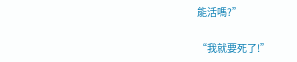能活嗎?”

“我就要死了!”